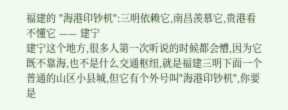福建的 "海港印钞机":三明依赖它,南昌羡慕它,贵港看不懂它 —— 建宁
建宁这个地方,很多人第一次听说的时候都会懵,因为它既不靠海,也不是什么交通枢纽,就是福建三明下面一个普通的山区小县城,但它有个外号叫"海港印钞机",你要是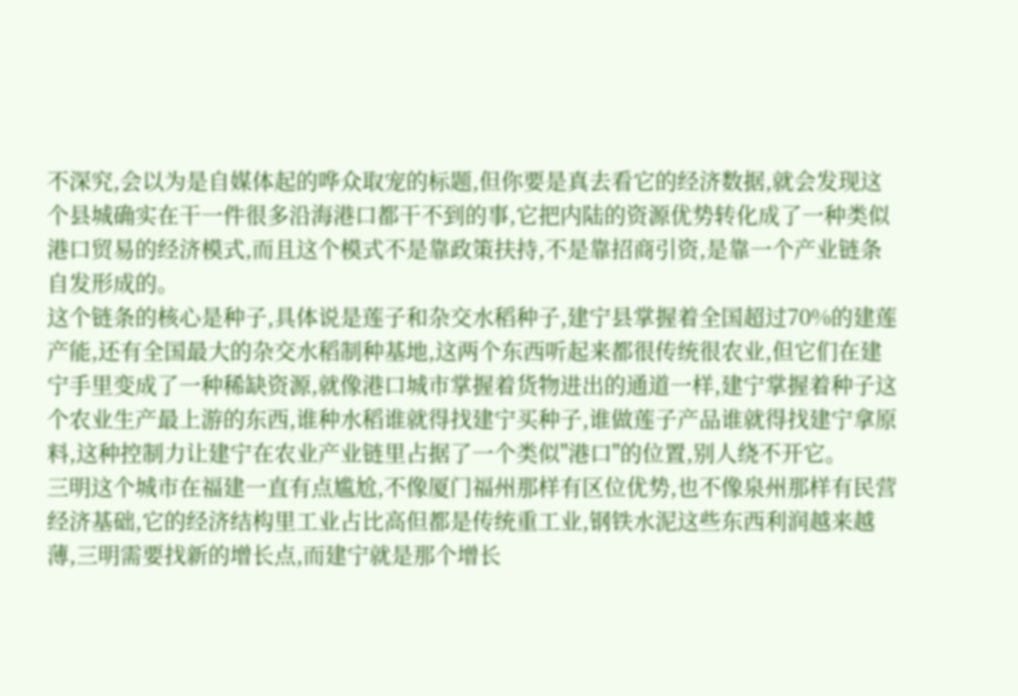不深究,会以为是自媒体起的哗众取宠的标题,但你要是真去看它的经济数据,就会发现这个县城确实在干一件很多沿海港口都干不到的事,它把内陆的资源优势转化成了一种类似港口贸易的经济模式,而且这个模式不是靠政策扶持,不是靠招商引资,是靠一个产业链条自发形成的。
这个链条的核心是种子,具体说是莲子和杂交水稻种子,建宁县掌握着全国超过70%的建莲产能,还有全国最大的杂交水稻制种基地,这两个东西听起来都很传统很农业,但它们在建宁手里变成了一种稀缺资源,就像港口城市掌握着货物进出的通道一样,建宁掌握着种子这个农业生产最上游的东西,谁种水稻谁就得找建宁买种子,谁做莲子产品谁就得找建宁拿原料,这种控制力让建宁在农业产业链里占据了一个类似"港口"的位置,别人绕不开它。
三明这个城市在福建一直有点尴尬,不像厦门福州那样有区位优势,也不像泉州那样有民营经济基础,它的经济结构里工业占比高但都是传统重工业,钢铁水泥这些东西利润越来越薄,三明需要找新的增长点,而建宁就是那个增长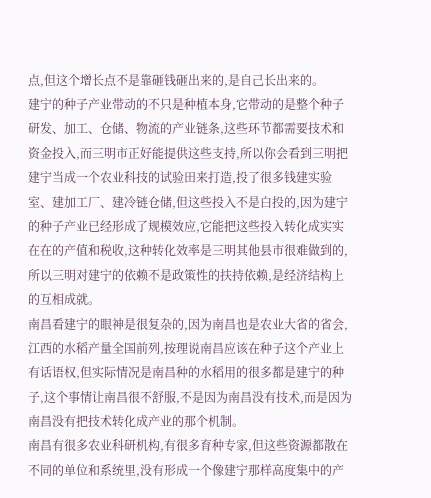点,但这个增长点不是靠砸钱砸出来的,是自己长出来的。
建宁的种子产业带动的不只是种植本身,它带动的是整个种子研发、加工、仓储、物流的产业链条,这些环节都需要技术和资金投入,而三明市正好能提供这些支持,所以你会看到三明把建宁当成一个农业科技的试验田来打造,投了很多钱建实验室、建加工厂、建冷链仓储,但这些投入不是白投的,因为建宁的种子产业已经形成了规模效应,它能把这些投入转化成实实在在的产值和税收,这种转化效率是三明其他县市很难做到的,所以三明对建宁的依赖不是政策性的扶持依赖,是经济结构上的互相成就。
南昌看建宁的眼神是很复杂的,因为南昌也是农业大省的省会,江西的水稻产量全国前列,按理说南昌应该在种子这个产业上有话语权,但实际情况是南昌种的水稻用的很多都是建宁的种子,这个事情让南昌很不舒服,不是因为南昌没有技术,而是因为南昌没有把技术转化成产业的那个机制。
南昌有很多农业科研机构,有很多育种专家,但这些资源都散在不同的单位和系统里,没有形成一个像建宁那样高度集中的产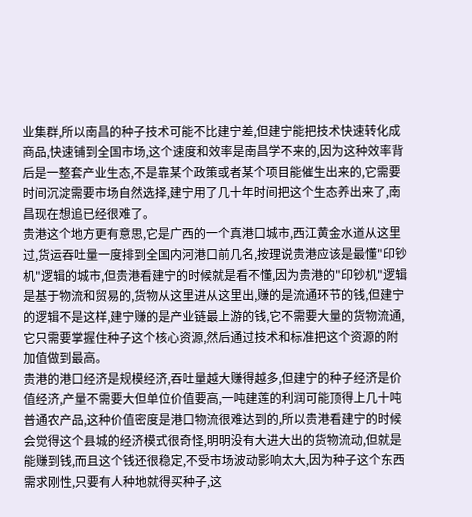业集群,所以南昌的种子技术可能不比建宁差,但建宁能把技术快速转化成商品,快速铺到全国市场,这个速度和效率是南昌学不来的,因为这种效率背后是一整套产业生态,不是靠某个政策或者某个项目能催生出来的,它需要时间沉淀需要市场自然选择,建宁用了几十年时间把这个生态养出来了,南昌现在想追已经很难了。
贵港这个地方更有意思,它是广西的一个真港口城市,西江黄金水道从这里过,货运吞吐量一度排到全国内河港口前几名,按理说贵港应该是最懂"印钞机"逻辑的城市,但贵港看建宁的时候就是看不懂,因为贵港的"印钞机"逻辑是基于物流和贸易的,货物从这里进从这里出,赚的是流通环节的钱,但建宁的逻辑不是这样,建宁赚的是产业链最上游的钱,它不需要大量的货物流通,它只需要掌握住种子这个核心资源,然后通过技术和标准把这个资源的附加值做到最高。
贵港的港口经济是规模经济,吞吐量越大赚得越多,但建宁的种子经济是价值经济,产量不需要大但单位价值要高,一吨建莲的利润可能顶得上几十吨普通农产品,这种价值密度是港口物流很难达到的,所以贵港看建宁的时候会觉得这个县城的经济模式很奇怪,明明没有大进大出的货物流动,但就是能赚到钱,而且这个钱还很稳定,不受市场波动影响太大,因为种子这个东西需求刚性,只要有人种地就得买种子,这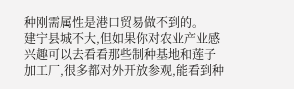种刚需属性是港口贸易做不到的。
建宁县城不大,但如果你对农业产业感兴趣可以去看看那些制种基地和莲子加工厂,很多都对外开放参观,能看到种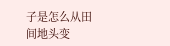子是怎么从田间地头变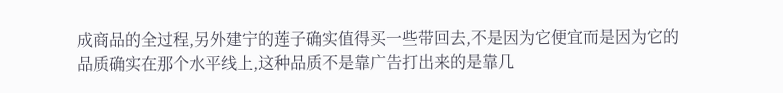成商品的全过程,另外建宁的莲子确实值得买一些带回去,不是因为它便宜而是因为它的品质确实在那个水平线上,这种品质不是靠广告打出来的是靠几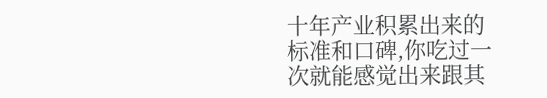十年产业积累出来的标准和口碑,你吃过一次就能感觉出来跟其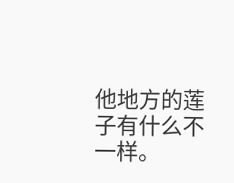他地方的莲子有什么不一样。